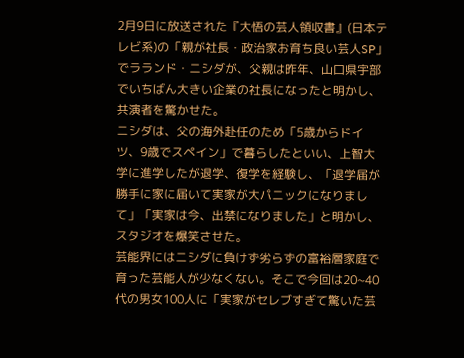2月9日に放送された『大悟の芸人領収書』(日本テレビ系)の「親が社長・政治家お育ち良い芸人SP」でラランド・ニシダが、父親は昨年、山口県宇部でいちばん大きい企業の社長になったと明かし、共演者を驚かせた。
ニシダは、父の海外赴任のため「5歳からドイツ、9歳でスペイン」で暮らしたといい、上智大学に進学したが退学、復学を経験し、「退学届が勝手に家に届いて実家が大パニックになりまして」「実家は今、出禁になりました」と明かし、スタジオを爆笑させた。
芸能界にはニシダに負けず劣らずの富裕層家庭で育った芸能人が少なくない。そこで今回は20~40代の男女100人に「実家がセレブすぎて驚いた芸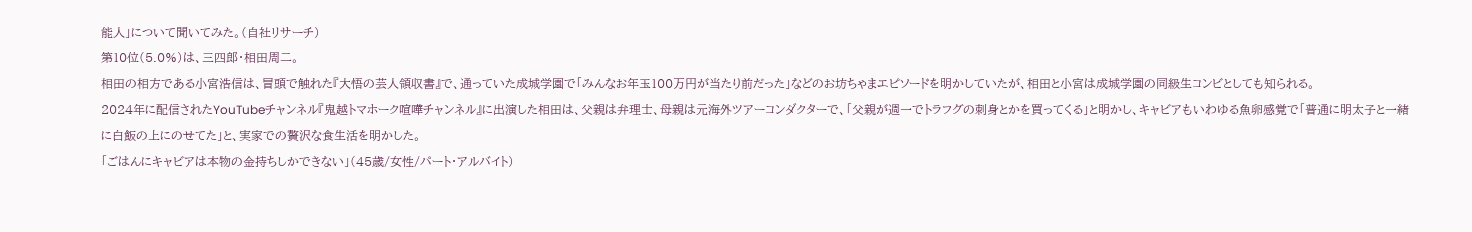能人」について聞いてみた。(自社リサーチ)
第10位(5.0%)は、三四郎・相田周二。
相田の相方である小宮浩信は、冒頭で触れた『大悟の芸人領収書』で、通っていた成城学園で「みんなお年玉100万円が当たり前だった」などのお坊ちゃまエピソードを明かしていたが、相田と小宮は成城学園の同級生コンビとしても知られる。
2024年に配信されたYouTubeチャンネル『鬼越トマホーク喧嘩チャンネル』に出演した相田は、父親は弁理士、母親は元海外ツアーコンダクターで、「父親が週一でトラフグの刺身とかを買ってくる」と明かし、キャビアもいわゆる魚卵感覚で「普通に明太子と一緒に白飯の上にのせてた」と、実家での贅沢な食生活を明かした。
「ごはんにキャビアは本物の金持ちしかできない」(45歳/女性/パート・アルバイト)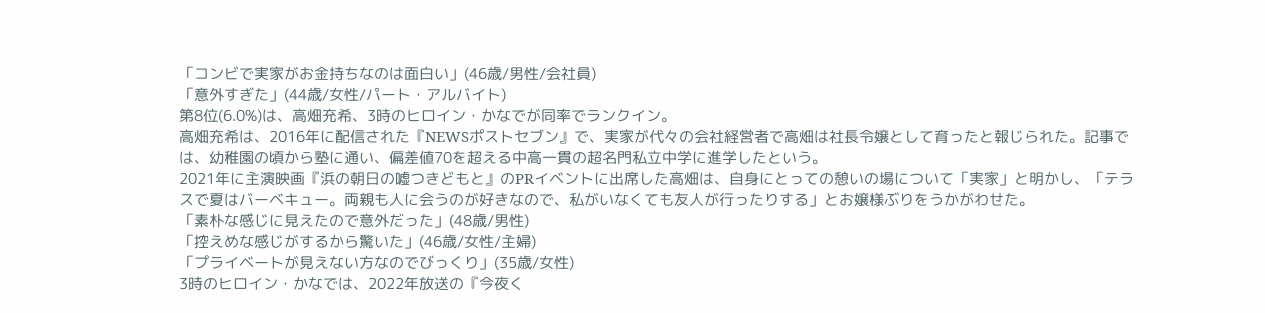「コンビで実家がお金持ちなのは面白い」(46歳/男性/会社員)
「意外すぎた」(44歳/女性/パート・アルバイト)
第8位(6.0%)は、高畑充希、3時のヒロイン・かなでが同率でランクイン。
高畑充希は、2016年に配信された『NEWSポストセブン』で、実家が代々の会社経営者で高畑は社長令嬢として育ったと報じられた。記事では、幼稚園の頃から塾に通い、偏差値70を超える中高一貫の超名門私立中学に進学したという。
2021年に主演映画『浜の朝日の嘘つきどもと』のPRイベントに出席した高畑は、自身にとっての憩いの場について「実家」と明かし、「テラスで夏はバーベキュー。両親も人に会うのが好きなので、私がいなくても友人が行ったりする」とお嬢様ぶりをうかがわせた。
「素朴な感じに見えたので意外だった」(48歳/男性)
「控えめな感じがするから驚いた」(46歳/女性/主婦)
「プライベートが見えない方なのでびっくり」(35歳/女性)
3時のヒロイン・かなでは、2022年放送の『今夜く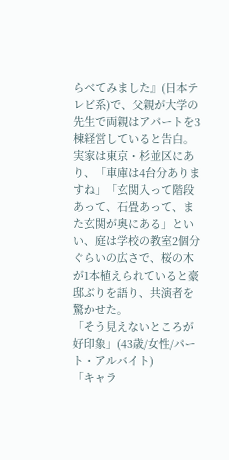らべてみました』(日本テレビ系)で、父親が大学の先生で両親はアパートを3棟経営していると告白。実家は東京・杉並区にあり、「車庫は4台分ありますね」「玄関入って階段あって、石畳あって、また玄関が奥にある」といい、庭は学校の教室2個分ぐらいの広さで、桜の木が1本植えられていると豪邸ぶりを語り、共演者を驚かせた。
「そう見えないところが好印象」(43歳/女性/パート・アルバイト)
「キャラ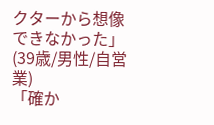クターから想像できなかった」(39歳/男性/自営業)
「確か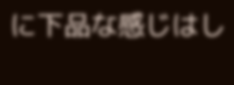に下品な感じはし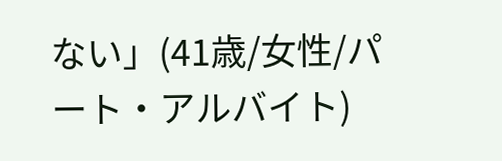ない」(41歳/女性/パート・アルバイト)